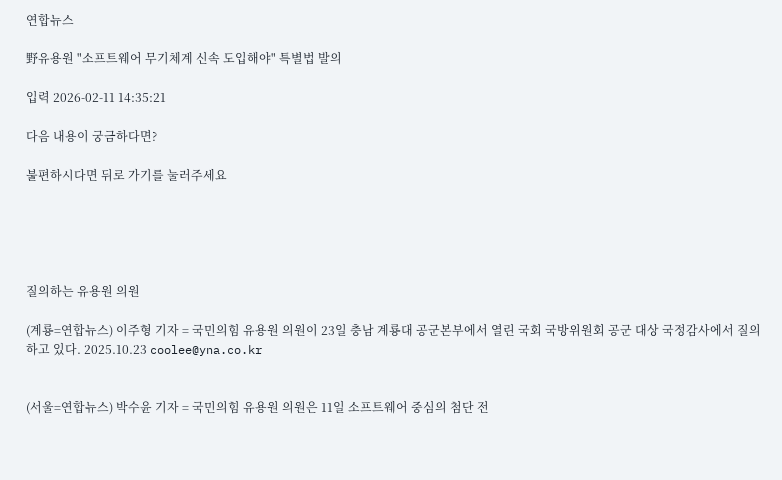연합뉴스

野유용원 "소프트웨어 무기체계 신속 도입해야" 특별법 발의

입력 2026-02-11 14:35:21

다음 내용이 궁금하다면?

불편하시다면 뒤로 가기를 눌러주세요





질의하는 유용원 의원

(계룡=연합뉴스) 이주형 기자 = 국민의힘 유용원 의원이 23일 충남 계룡대 공군본부에서 열린 국회 국방위원회 공군 대상 국정감사에서 질의하고 있다. 2025.10.23 coolee@yna.co.kr


(서울=연합뉴스) 박수윤 기자 = 국민의힘 유용원 의원은 11일 소프트웨어 중심의 첨단 전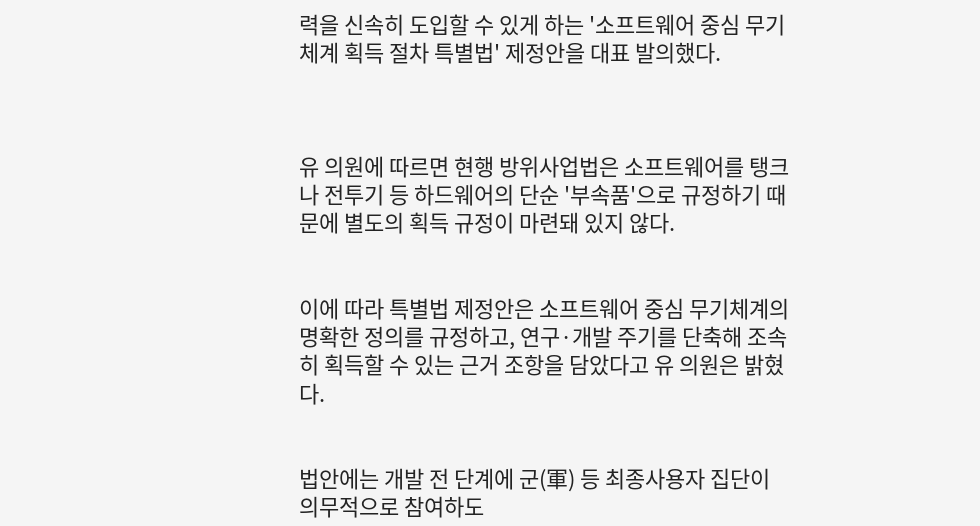력을 신속히 도입할 수 있게 하는 '소프트웨어 중심 무기체계 획득 절차 특별법' 제정안을 대표 발의했다.



유 의원에 따르면 현행 방위사업법은 소프트웨어를 탱크나 전투기 등 하드웨어의 단순 '부속품'으로 규정하기 때문에 별도의 획득 규정이 마련돼 있지 않다.


이에 따라 특별법 제정안은 소프트웨어 중심 무기체계의 명확한 정의를 규정하고, 연구·개발 주기를 단축해 조속히 획득할 수 있는 근거 조항을 담았다고 유 의원은 밝혔다.


법안에는 개발 전 단계에 군(軍) 등 최종사용자 집단이 의무적으로 참여하도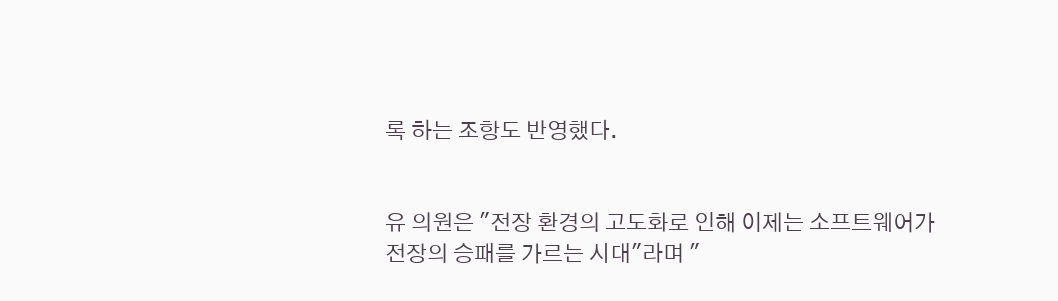록 하는 조항도 반영했다.


유 의원은 "전장 환경의 고도화로 인해 이제는 소프트웨어가 전장의 승패를 가르는 시대"라며 "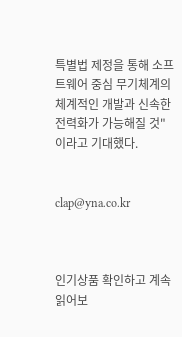특별법 제정을 통해 소프트웨어 중심 무기체계의 체계적인 개발과 신속한 전력화가 가능해질 것"이라고 기대했다.


clap@yna.co.kr



인기상품 확인하고 계속 읽어보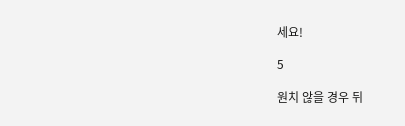세요!

5

원치 않을 경우 뒤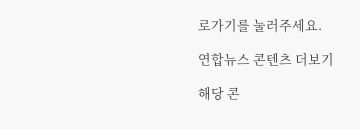로가기를 눌러주세요.

연합뉴스 콘텐츠 더보기

해당 콘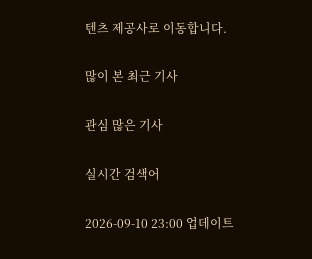텐츠 제공사로 이동합니다.

많이 본 최근 기사

관심 많은 기사

실시간 검색어

2026-09-10 23:00 업데이트